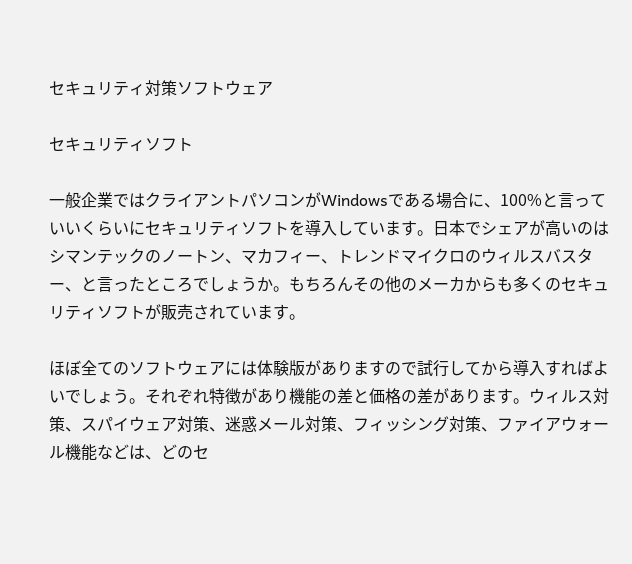セキュリティ対策ソフトウェア

セキュリティソフト

一般企業ではクライアントパソコンがWindowsである場合に、100%と言っていいくらいにセキュリティソフトを導入しています。日本でシェアが高いのはシマンテックのノートン、マカフィー、トレンドマイクロのウィルスバスター、と言ったところでしょうか。もちろんその他のメーカからも多くのセキュリティソフトが販売されています。

ほぼ全てのソフトウェアには体験版がありますので試行してから導入すればよいでしょう。それぞれ特徴があり機能の差と価格の差があります。ウィルス対策、スパイウェア対策、迷惑メール対策、フィッシング対策、ファイアウォール機能などは、どのセ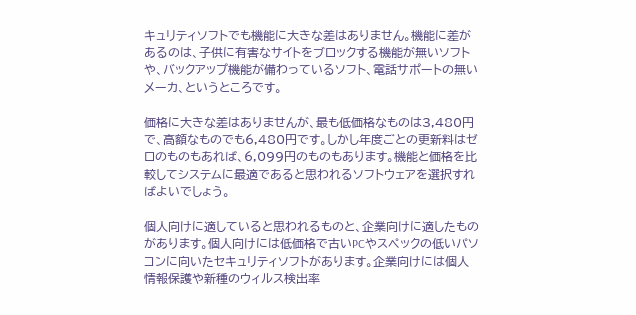キュリティソフトでも機能に大きな差はありません。機能に差があるのは、子供に有害なサイトをブロックする機能が無いソフトや、バックアップ機能が備わっているソフト、電話サポートの無いメーカ、というところです。

価格に大きな差はありませんが、最も低価格なものは3,480円で、高額なものでも6,480円です。しかし年度ごとの更新料はゼロのものもあれば、6,099円のものもあります。機能と価格を比較してシステムに最適であると思われるソフトウェアを選択すればよいでしょう。

個人向けに適していると思われるものと、企業向けに適したものがあります。個人向けには低価格で古いPCやスペックの低いパソコンに向いたセキュリティソフトがあります。企業向けには個人情報保護や新種のウィルス検出率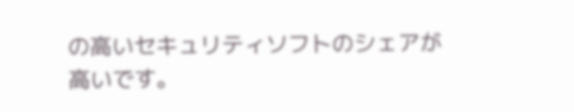の高いセキュリティソフトのシェアが高いです。